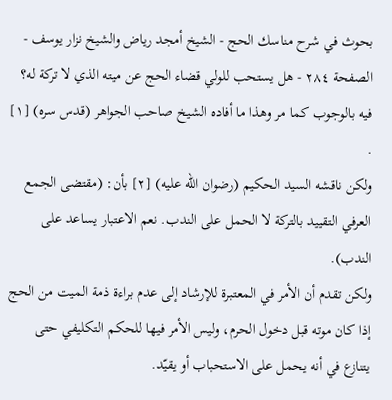بحوث في شرح مناسك الحج - الشيخ أمجد رياض والشيخ نزار يوسف - الصفحة ٢٨٤ - هل يستحب للولي قضاء الحج عن ميته الذي لا تركة له؟
فيه بالوجوب كما مر وهذا ما أفاده الشيخ صاحب الجواهر (قدس سره) [١] .
ولكن ناقشه السيد الحكيم (رضوان الله عليه) [٢] بأن: (مقتضى الجمع العرفي التقييد بالتركة لا الحمل على الندب. نعم الاعتبار يساعد على الندب).
ولكن تقدم أن الأمر في المعتبرة للإرشاد إلى عدم براءة ذمة الميت من الحج إذا كان موته قبل دخول الحرم، وليس الأمر فيها للحكم التكليفي حتى يتنازع في أنه يحمل على الاستحباب أو يقيّد.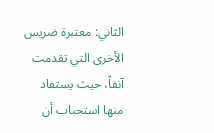الثاني: معتبرة ضريس الأخرى التي تقدمت آنفاً، حيث يستفاد منها استحباب أن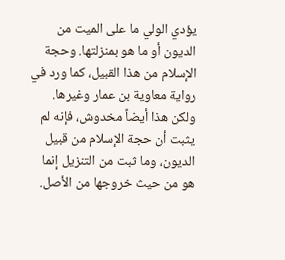يؤدي الولي ما على الميت من الديون أو ما هو بمنزلتها. وحجة الإسلام من هذا القبيل، كما ورد في رواية معاوية بن عمار وغيرها.
ولكن هذا أيضاً مخدوش، فإنه لم يثبت أن حجة الإسلام من قبيل الديون، وما ثبت من التنزيل إنما هو من حيث خروجها من الأصل.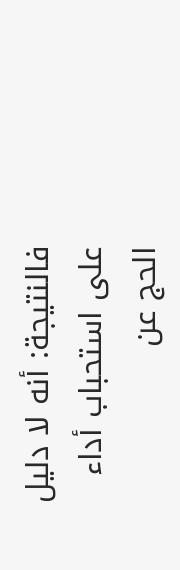فالنتيجة: أنه لا دليل على استحباب أداء الحج عن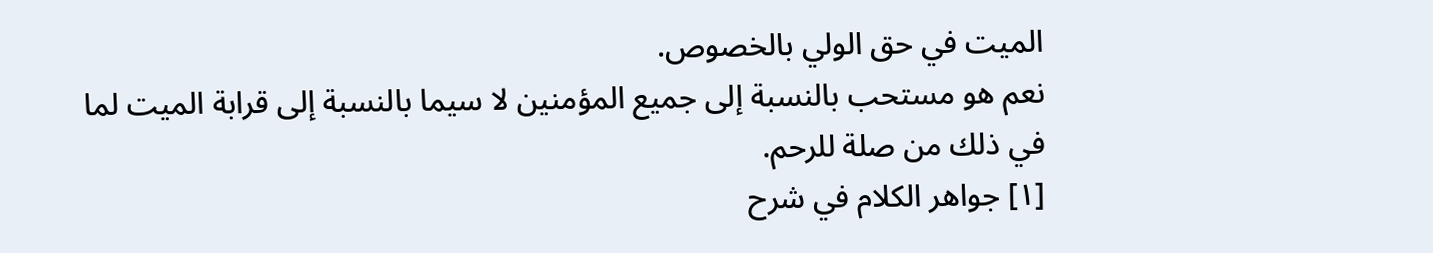الميت في حق الولي بالخصوص.
نعم هو مستحب بالنسبة إلى جميع المؤمنين لا سيما بالنسبة إلى قرابة الميت لما في ذلك من صلة للرحم.
[١] جواهر الكلام في شرح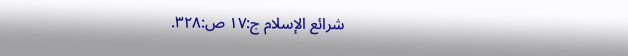شرائع الإسلام ج:١٧ ص:٣٢٨.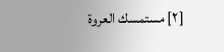[٢] مستمسك العروة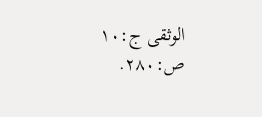الوثقى ج:١٠ ص:٢٨٠.